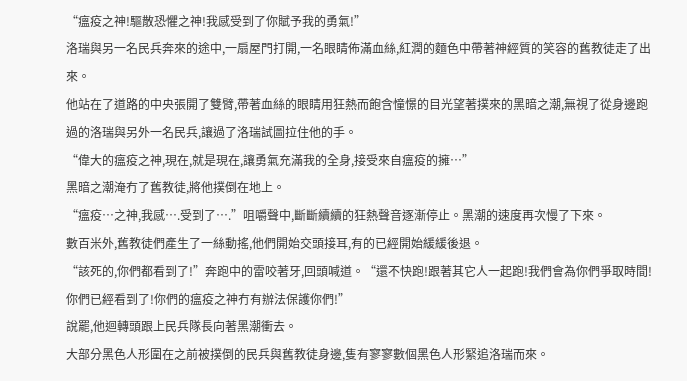“瘟疫之神!驅散恐懼之神!我感受到了你賦予我的勇氣!”
洛瑞與另一名民兵奔來的途中,一扇屋門打開,一名眼睛佈滿血絲,紅潤的麵色中帶著神經質的笑容的舊教徒走了出來。
他站在了道路的中央張開了雙臂,帶著血絲的眼睛用狂熱而飽含憧憬的目光望著撲來的黑暗之潮,無視了從身邊跑過的洛瑞與另外一名民兵,讓過了洛瑞試圖拉住他的手。
“偉大的瘟疫之神,現在,就是現在,讓勇氣充滿我的全身,接受來自瘟疫的擁…”
黑暗之潮淹冇了舊教徒,將他撲倒在地上。
“瘟疫…之神,我感….受到了….”咀嚼聲中,斷斷續續的狂熱聲音逐漸停止。黑潮的速度再次慢了下來。
數百米外,舊教徒們產生了一絲動搖,他們開始交頭接耳,有的已經開始緩緩後退。
“該死的,你們都看到了!”奔跑中的雷咬著牙,回頭喊道。“還不快跑!跟著其它人一起跑!我們會為你們爭取時間!你們已經看到了!你們的瘟疫之神冇有辦法保護你們!”
說罷,他迴轉頭跟上民兵隊長向著黑潮衝去。
大部分黑色人形圍在之前被撲倒的民兵與舊教徒身邊,隻有寥寥數個黑色人形緊追洛瑞而來。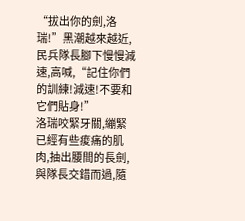“拔出你的劍,洛瑞!”黑潮越來越近,民兵隊長腳下慢慢減速,高喊,“記住你們的訓練!減速!不要和它們貼身!”
洛瑞咬緊牙關,繃緊已經有些痠痛的肌肉,抽出腰間的長劍,與隊長交錯而過,隨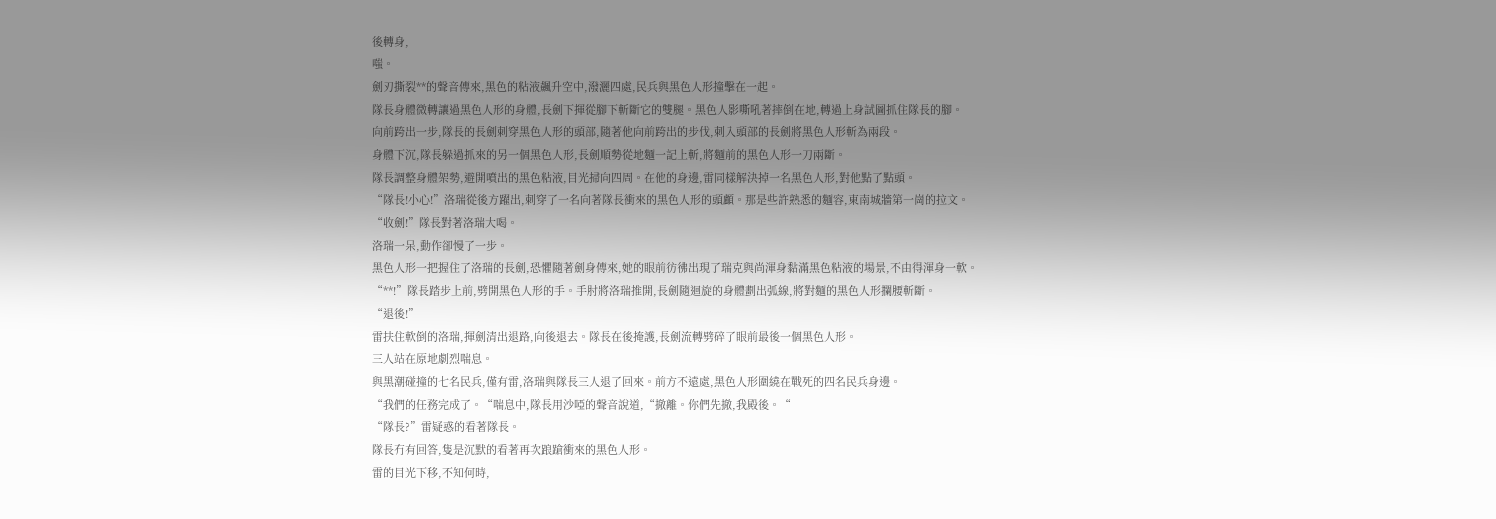後轉身,
嗤。
劍刃撕裂**的聲音傳來,黑色的粘液飆升空中,潑灑四處,民兵與黑色人形撞擊在一起。
隊長身體微轉讓過黑色人形的身體,長劍下揮從腳下斬斷它的雙腿。黑色人影嘶吼著摔倒在地,轉過上身試圖抓住隊長的腳。
向前跨出一步,隊長的長劍刺穿黑色人形的頭部,隨著他向前跨出的步伐,刺入頭部的長劍將黑色人形斬為兩段。
身體下沉,隊長躲過抓來的另一個黑色人形,長劍順勢從地麵一記上斬,將麵前的黑色人形一刀兩斷。
隊長調整身體架勢,避開噴出的黑色粘液,目光掃向四周。在他的身邊,雷同樣解決掉一名黑色人形,對他點了點頭。
“隊長!小心!”洛瑞從後方躍出,刺穿了一名向著隊長衝來的黑色人形的頭顱。那是些許熟悉的麵容,東南城牆第一崗的拉文。
“收劍!”隊長對著洛瑞大喝。
洛瑞一呆,動作卻慢了一步。
黑色人形一把握住了洛瑞的長劍,恐懼隨著劍身傳來,她的眼前彷彿出現了瑞克與尚渾身黏滿黑色粘液的場景,不由得渾身一軟。
“**!”隊長踏步上前,劈開黑色人形的手。手肘將洛瑞推開,長劍隨迴旋的身體劃出弧線,將對麵的黑色人形攔腰斬斷。
“退後!”
雷扶住軟倒的洛瑞,揮劍清出退路,向後退去。隊長在後掩護,長劍流轉劈碎了眼前最後一個黑色人形。
三人站在原地劇烈喘息。
與黑潮碰撞的七名民兵,僅有雷,洛瑞與隊長三人退了回來。前方不遠處,黑色人形圍繞在戰死的四名民兵身邊。
“我們的任務完成了。“喘息中,隊長用沙啞的聲音說道,“撤離。你們先撤,我殿後。“
“隊長?”雷疑惑的看著隊長。
隊長冇有回答,隻是沉默的看著再次踉蹌衝來的黑色人形。
雷的目光下移,不知何時,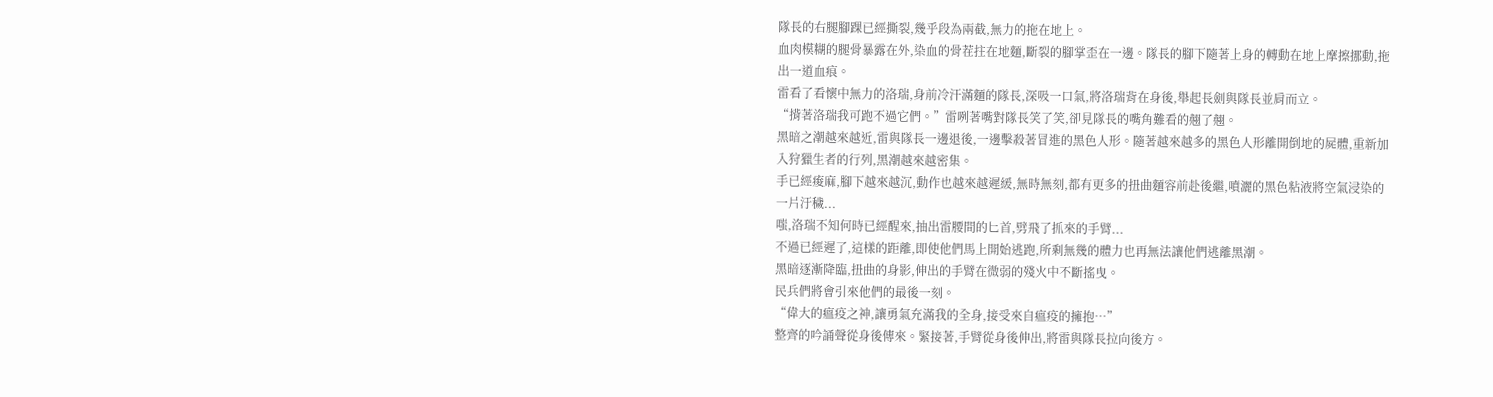隊長的右腿腳踝已經撕裂,幾乎段為兩截,無力的拖在地上。
血肉模糊的腿骨暴露在外,染血的骨茬拄在地麵,斷裂的腳掌歪在一邊。隊長的腳下隨著上身的轉動在地上摩擦挪動,拖出一道血痕。
雷看了看懷中無力的洛瑞,身前冷汗滿麵的隊長,深吸一口氣,將洛瑞背在身後,舉起長劍與隊長並肩而立。
“揹著洛瑞我可跑不過它們。”雷咧著嘴對隊長笑了笑,卻見隊長的嘴角難看的翹了翹。
黑暗之潮越來越近,雷與隊長一邊退後,一邊擊殺著冒進的黑色人形。隨著越來越多的黑色人形離開倒地的屍體,重新加入狩獵生者的行列,黑潮越來越密集。
手已經痠麻,腳下越來越沉,動作也越來越遲緩,無時無刻,都有更多的扭曲麵容前赴後繼,噴灑的黑色粘液將空氣浸染的一片汙穢...
嗤,洛瑞不知何時已經醒來,抽出雷腰間的匕首,劈飛了抓來的手臂...
不過已經遲了,這樣的距離,即使他們馬上開始逃跑,所剩無幾的體力也再無法讓他們逃離黑潮。
黑暗逐漸降臨,扭曲的身影,伸出的手臂在微弱的殘火中不斷搖曳。
民兵們將會引來他們的最後一刻。
“偉大的瘟疫之神,讓勇氣充滿我的全身,接受來自瘟疫的擁抱…”
整齊的吟誦聲從身後傳來。緊接著,手臂從身後伸出,將雷與隊長拉向後方。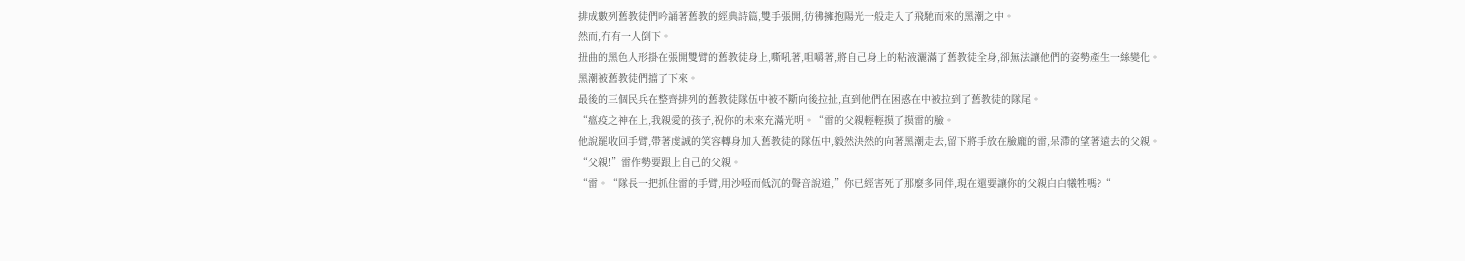排成數列舊教徒們吟誦著舊教的經典詩篇,雙手張開,彷彿擁抱陽光一般走入了飛馳而來的黑潮之中。
然而,冇有一人倒下。
扭曲的黑色人形掛在張開雙臂的舊教徒身上,嘶吼著,咀嚼著,將自己身上的粘液灑滿了舊教徒全身,卻無法讓他們的姿勢產生一絲變化。
黑潮被舊教徒們擋了下來。
最後的三個民兵在整齊排列的舊教徒隊伍中被不斷向後拉扯,直到他們在困惑在中被拉到了舊教徒的隊尾。
“瘟疫之神在上,我親愛的孩子,祝你的未來充滿光明。“雷的父親輕輕摸了摸雷的臉。
他說罷收回手臂,帶著虔誠的笑容轉身加入舊教徒的隊伍中,毅然決然的向著黑潮走去,留下將手放在臉龐的雷,呆滯的望著遠去的父親。
“父親!”雷作勢要跟上自己的父親。
“雷。“隊長一把抓住雷的手臂,用沙啞而低沉的聲音說道,”你已經害死了那麼多同伴,現在還要讓你的父親白白犧牲嗎?“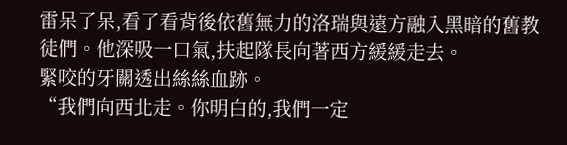雷呆了呆,看了看背後依舊無力的洛瑞與遠方融入黑暗的舊教徒們。他深吸一口氣,扶起隊長向著西方緩緩走去。
緊咬的牙關透出絲絲血跡。
“我們向西北走。你明白的,我們一定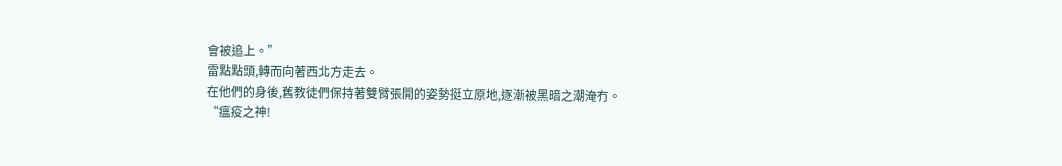會被追上。”
雷點點頭,轉而向著西北方走去。
在他們的身後,舊教徒們保持著雙臂張開的姿勢挺立原地,逐漸被黑暗之潮淹冇。
“瘟疫之神!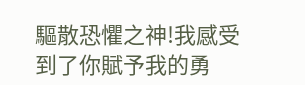驅散恐懼之神!我感受到了你賦予我的勇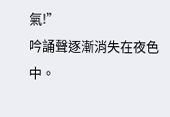氣!”
吟誦聲逐漸消失在夜色中。